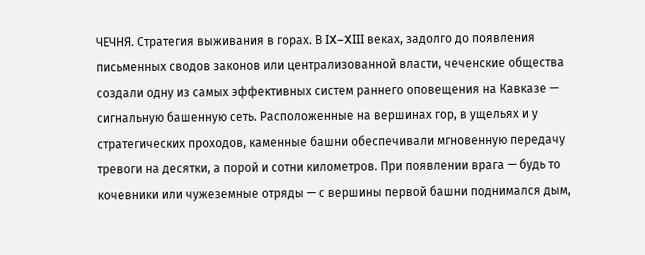ЧЕЧНЯ. Стратегия выживания в горах. В IX–XIII веках, задолго до появления письменных сводов законов или централизованной власти, чеченские общества создали одну из самых эффективных систем раннего оповещения на Кавказе — сигнальную башенную сеть. Расположенные на вершинах гор, в ущельях и у стратегических проходов, каменные башни обеспечивали мгновенную передачу тревоги на десятки, а порой и сотни километров. При появлении врага — будь то кочевники или чужеземные отряды — с вершины первой башни поднимался дым,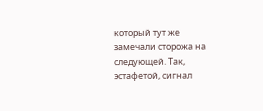который тут же замечали сторожа на следующей. Так, эстафетой, сигнал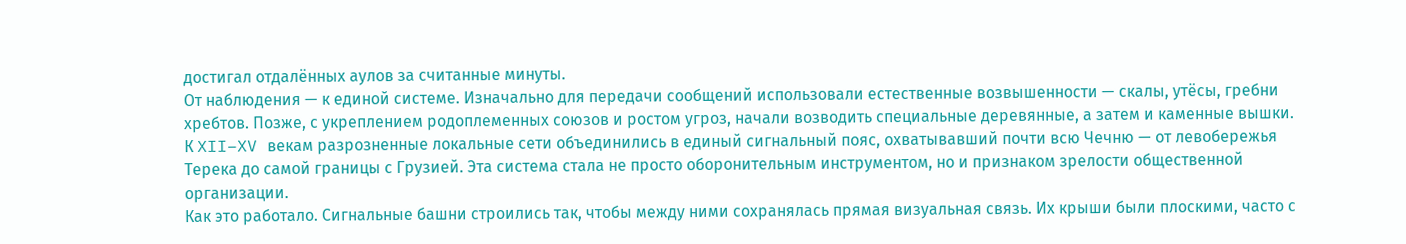достигал отдалённых аулов за считанные минуты.
От наблюдения — к единой системе. Изначально для передачи сообщений использовали естественные возвышенности — скалы, утёсы, гребни хребтов. Позже, с укреплением родоплеменных союзов и ростом угроз, начали возводить специальные деревянные, а затем и каменные вышки. К XII–XV векам разрозненные локальные сети объединились в единый сигнальный пояс, охватывавший почти всю Чечню — от левобережья Терека до самой границы с Грузией. Эта система стала не просто оборонительным инструментом, но и признаком зрелости общественной организации.
Как это работало. Сигнальные башни строились так, чтобы между ними сохранялась прямая визуальная связь. Их крыши были плоскими, часто с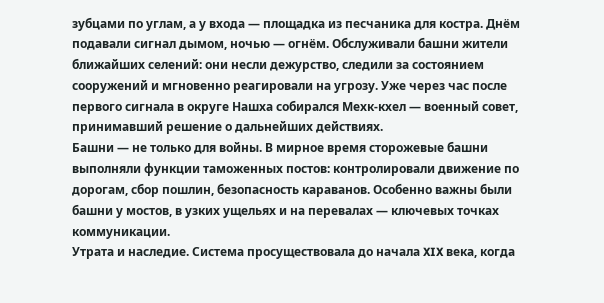зубцами по углам, а у входа — площадка из песчаника для костра. Днём подавали сигнал дымом, ночью — огнём. Обслуживали башни жители ближайших селений: они несли дежурство, следили за состоянием сооружений и мгновенно реагировали на угрозу. Уже через час после первого сигнала в округе Нашха собирался Мехк-кхел — военный совет, принимавший решение о дальнейших действиях.
Башни — не только для войны. В мирное время сторожевые башни выполняли функции таможенных постов: контролировали движение по дорогам, сбор пошлин, безопасность караванов. Особенно важны были башни у мостов, в узких ущельях и на перевалах — ключевых точках коммуникации.
Утрата и наследие. Система просуществовала до начала XIX века, когда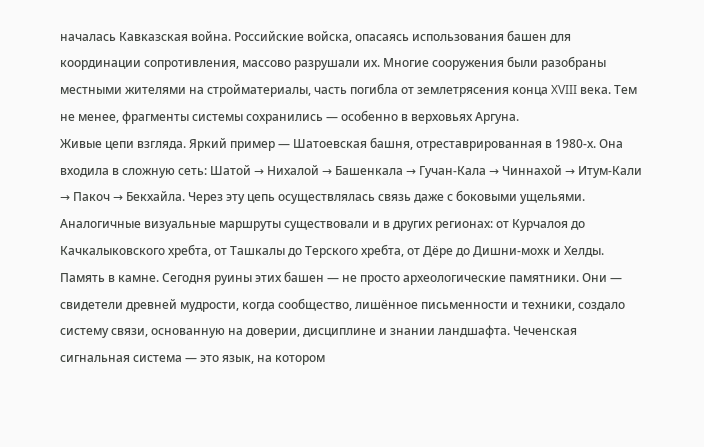началась Кавказская война. Российские войска, опасаясь использования башен для координации сопротивления, массово разрушали их. Многие сооружения были разобраны местными жителями на стройматериалы, часть погибла от землетрясения конца XVIII века. Тем не менее, фрагменты системы сохранились — особенно в верховьях Аргуна.
Живые цепи взгляда. Яркий пример — Шатоевская башня, отреставрированная в 1980-х. Она входила в сложную сеть: Шатой → Нихалой → Башенкала → Гучан-Кала → Чиннахой → Итум-Кали → Пакоч → Бекхайла. Через эту цепь осуществлялась связь даже с боковыми ущельями. Аналогичные визуальные маршруты существовали и в других регионах: от Курчалоя до Качкалыковского хребта, от Ташкалы до Терского хребта, от Дёре до Дишни-мохк и Хелды.
Память в камне. Сегодня руины этих башен — не просто археологические памятники. Они — свидетели древней мудрости, когда сообщество, лишённое письменности и техники, создало систему связи, основанную на доверии, дисциплине и знании ландшафта. Чеченская сигнальная система — это язык, на котором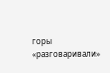горы «разговаривали»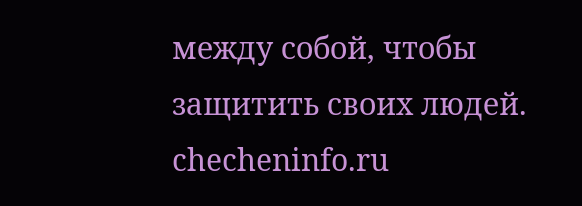между собой, чтобы защитить своих людей.
checheninfo.ru